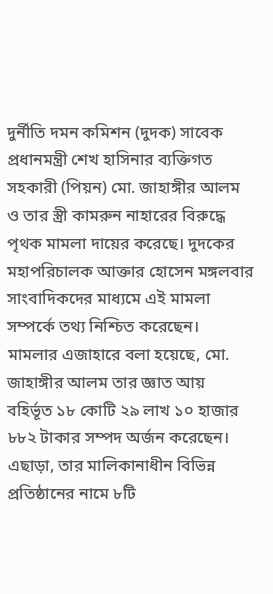দুর্নীতি দমন কমিশন (দুদক) সাবেক প্রধানমন্ত্রী শেখ হাসিনার ব্যক্তিগত সহকারী (পিয়ন) মো. জাহাঙ্গীর আলম ও তার স্ত্রী কামরুন নাহারের বিরুদ্ধে পৃথক মামলা দায়ের করেছে। দুদকের মহাপরিচালক আক্তার হোসেন মঙ্গলবার সাংবাদিকদের মাধ্যমে এই মামলা সম্পর্কে তথ্য নিশ্চিত করেছেন।
মামলার এজাহারে বলা হয়েছে, মো. জাহাঙ্গীর আলম তার জ্ঞাত আয় বহির্ভূত ১৮ কোটি ২৯ লাখ ১০ হাজার ৮৮২ টাকার সম্পদ অর্জন করেছেন। এছাড়া, তার মালিকানাধীন বিভিন্ন প্রতিষ্ঠানের নামে ৮টি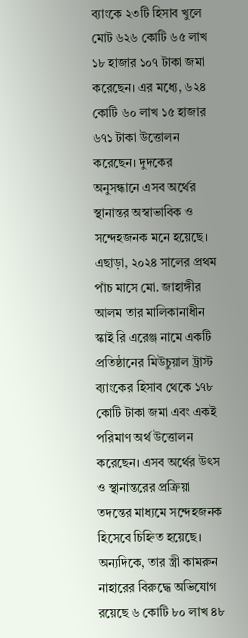ব্যাংকে ২৩টি হিসাব খুলে মোট ৬২৬ কোটি ৬৫ লাখ ১৮ হাজার ১০৭ টাকা জমা করেছেন। এর মধ্যে, ৬২৪ কোটি ৬০ লাখ ১৫ হাজার ৬৭১ টাকা উত্তোলন করেছেন। দুদকের অনুসন্ধানে এসব অর্থের স্থানান্তর অস্বাভাবিক ও সন্দেহজনক মনে হয়েছে।
এছাড়া, ২০২৪ সালের প্রথম পাঁচ মাসে মো. জাহাঙ্গীর আলম তার মালিকানাধীন স্কাই রি এরেঞ্জ নামে একটি প্রতিষ্ঠানের মিউচুয়াল ট্রাস্ট ব্যাংকের হিসাব থেকে ১৭৮ কোটি টাকা জমা এবং একই পরিমাণ অর্থ উত্তোলন করেছেন। এসব অর্থের উৎস ও স্থানান্তরের প্রক্রিয়া তদন্তের মাধ্যমে সন্দেহজনক হিসেবে চিহ্নিত হয়েছে।
অন্যদিকে, তার স্ত্রী কামরুন নাহারের বিরুদ্ধে অভিযোগ রয়েছে ৬ কোটি ৮০ লাখ ৪৮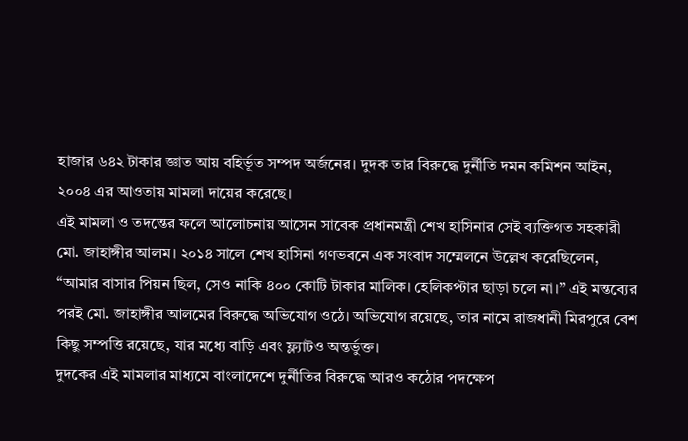হাজার ৬৪২ টাকার জ্ঞাত আয় বহির্ভূত সম্পদ অর্জনের। দুদক তার বিরুদ্ধে দুর্নীতি দমন কমিশন আইন, ২০০৪ এর আওতায় মামলা দায়ের করেছে।
এই মামলা ও তদন্তের ফলে আলোচনায় আসেন সাবেক প্রধানমন্ত্রী শেখ হাসিনার সেই ব্যক্তিগত সহকারী মো. জাহাঙ্গীর আলম। ২০১৪ সালে শেখ হাসিনা গণভবনে এক সংবাদ সম্মেলনে উল্লেখ করেছিলেন, “আমার বাসার পিয়ন ছিল, সেও নাকি ৪০০ কোটি টাকার মালিক। হেলিকপ্টার ছাড়া চলে না।” এই মন্তব্যের পরই মো. জাহাঙ্গীর আলমের বিরুদ্ধে অভিযোগ ওঠে। অভিযোগ রয়েছে, তার নামে রাজধানী মিরপুরে বেশ কিছু সম্পত্তি রয়েছে, যার মধ্যে বাড়ি এবং ফ্ল্যাটও অন্তর্ভুক্ত।
দুদকের এই মামলার মাধ্যমে বাংলাদেশে দুর্নীতির বিরুদ্ধে আরও কঠোর পদক্ষেপ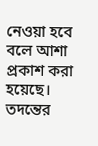নেওয়া হবে বলে আশা প্রকাশ করা হয়েছে। তদন্তের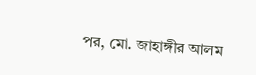পর, মো. জাহাঙ্গীর আলম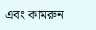এবং কামরুন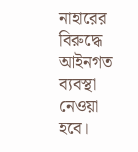নাহারের বিরুদ্ধে আইনগত ব্যবস্থা নেওয়া হবে।